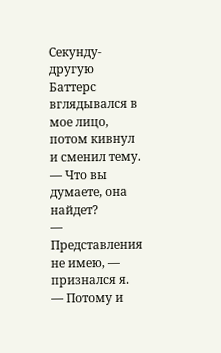Секунду-другую Баттерс вглядывался в мое лицо, потом кивнул и сменил тему.
— Что вы думаете, она найдет?
— Представления не имею, — признался я. — Потому и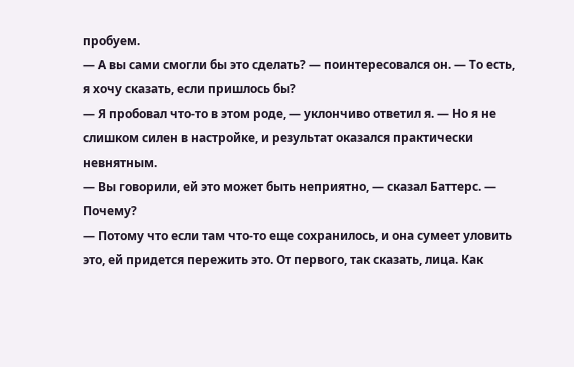пробуем.
— А вы сами смогли бы это сделать? — поинтересовался он. — То есть, я хочу сказать, если пришлось бы?
— Я пробовал что-то в этом роде, — уклончиво ответил я. — Но я не слишком силен в настройке, и результат оказался практически невнятным.
— Вы говорили, ей это может быть неприятно, — сказал Баттерс. — Почему?
— Потому что если там что-то еще сохранилось, и она сумеет уловить это, ей придется пережить это. От первого, так сказать, лица. Как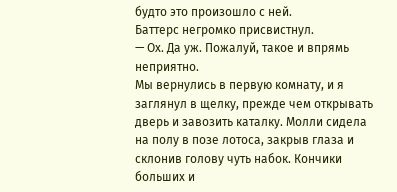будто это произошло с ней.
Баттерс негромко присвистнул.
— Ох. Да уж. Пожалуй, такое и впрямь неприятно.
Мы вернулись в первую комнату, и я заглянул в щелку, прежде чем открывать дверь и завозить каталку. Молли сидела на полу в позе лотоса, закрыв глаза и склонив голову чуть набок. Кончики больших и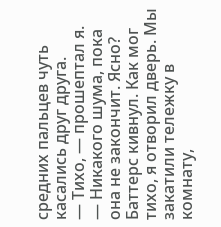средних пальцев чуть касались друг друга.
— Тихо, — прошептал я. — Никакого шума, пока она не закончит. Ясно?
Баттерс кивнул. Как мог тихо, я отворил дверь. Мы закатили тележку в комнату,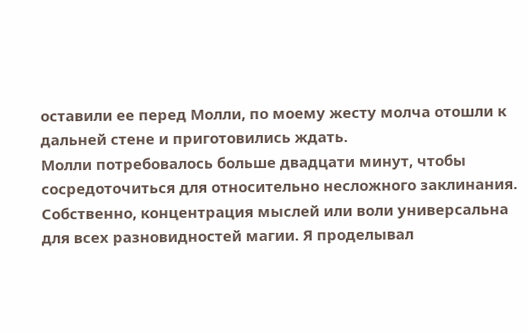оставили ее перед Молли, по моему жесту молча отошли к дальней стене и приготовились ждать.
Молли потребовалось больше двадцати минут, чтобы сосредоточиться для относительно несложного заклинания. Собственно, концентрация мыслей или воли универсальна для всех разновидностей магии. Я проделывал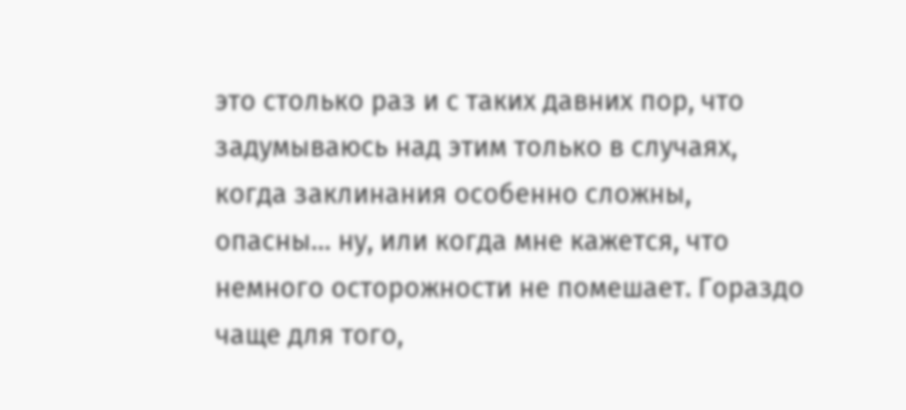это столько раз и с таких давних пор, что задумываюсь над этим только в случаях, когда заклинания особенно сложны, опасны… ну, или когда мне кажется, что немного осторожности не помешает. Гораздо чаще для того,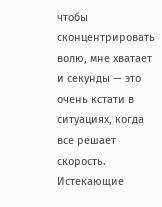чтобы сконцентрировать волю, мне хватает и секунды — это очень кстати в ситуациях, когда все решает скорость. Истекающие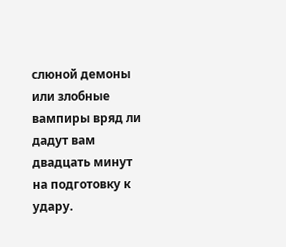слюной демоны или злобные вампиры вряд ли дадут вам двадцать минут на подготовку к удару.